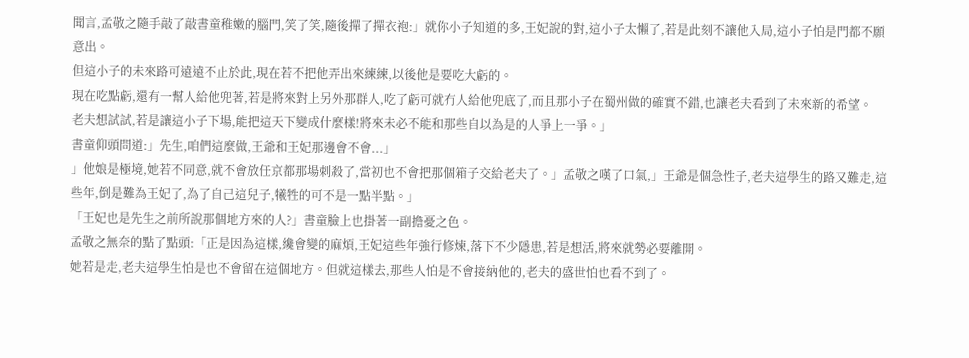聞言,孟敬之隨手敲了敲書童稚嫩的腦門,笑了笑,隨後撣了撣衣袍:」就你小子知道的多,王妃說的對,這小子太懶了,若是此刻不讓他入局,這小子怕是門都不願意出。
但這小子的未來路可遠遠不止於此,現在若不把他弄出來練練,以後他是要吃大虧的。
現在吃點虧,還有一幫人給他兜著,若是將來對上另外那群人,吃了虧可就冇人給他兜底了,而且那小子在蜀州做的確實不錯,也讓老夫看到了未來新的希望。
老夫想試試,若是讓這小子下場,能把這天下變成什麼樣!將來未必不能和那些自以為是的人爭上一爭。」
書童仰頭問道:」先生,咱們這麼做,王爺和王妃那邊會不會...」
」他娘是極境,她若不同意,就不會放任京都那場刺殺了,當初也不會把那個箱子交給老夫了。」孟敬之嘆了口氣,」王爺是個急性子,老夫這學生的路又難走,這些年,倒是難為王妃了,為了自己這兒子,犧牲的可不是一點半點。」
「王妃也是先生之前所說那個地方來的人?」書童臉上也掛著一副擔憂之色。
孟敬之無奈的點了點頭:「正是因為這樣,纔會變的麻煩,王妃這些年強行修煉,落下不少隱患,若是想活,將來就勢必要離開。
她若是走,老夫這學生怕是也不會留在這個地方。但就這樣去,那些人怕是不會接納他的,老夫的盛世怕也看不到了。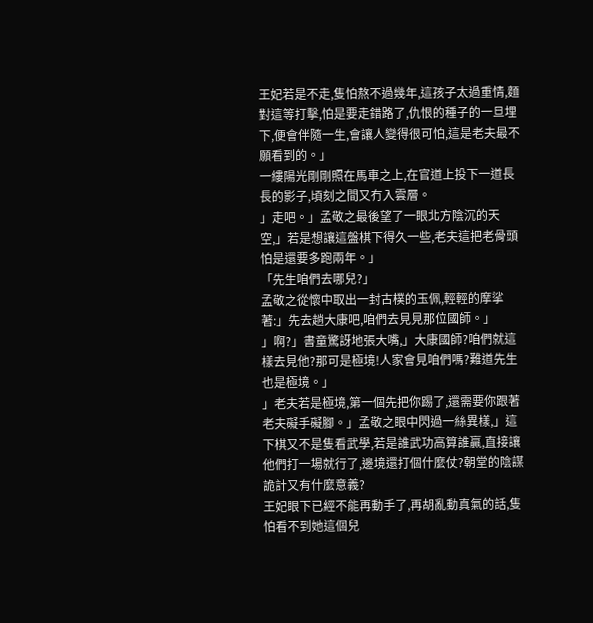王妃若是不走,隻怕熬不過幾年,這孩子太過重情,麵對這等打擊,怕是要走錯路了,仇恨的種子的一旦埋下,便會伴隨一生,會讓人變得很可怕,這是老夫最不願看到的。」
一縷陽光剛剛照在馬車之上,在官道上投下一道長長的影子,頃刻之間又冇入雲層。
」走吧。」孟敬之最後望了一眼北方陰沉的天空,」若是想讓這盤棋下得久一些,老夫這把老骨頭怕是還要多跑兩年。」
「先生咱們去哪兒?」
孟敬之從懷中取出一封古樸的玉佩,輕輕的摩挲著:」先去趟大康吧,咱們去見見那位國師。」
」啊?」書童驚訝地張大嘴,」大康國師?咱們就這樣去見他?那可是極境!人家會見咱們嗎?難道先生也是極境。」
」老夫若是極境,第一個先把你踢了,還需要你跟著老夫礙手礙腳。」孟敬之眼中閃過一絲異樣,」這下棋又不是隻看武學,若是誰武功高算誰贏,直接讓他們打一場就行了,邊境還打個什麼仗?朝堂的陰謀詭計又有什麼意義?
王妃眼下已經不能再動手了,再胡亂動真氣的話,隻怕看不到她這個兒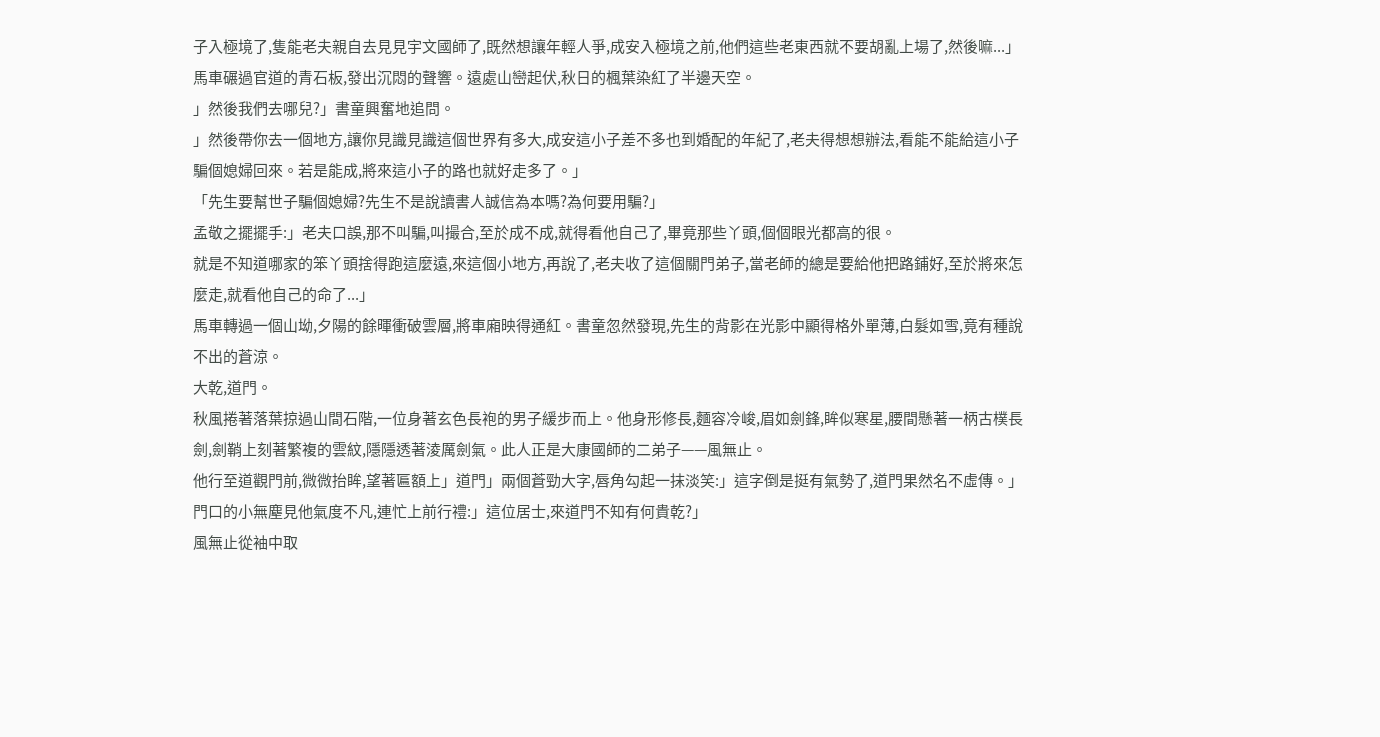子入極境了,隻能老夫親自去見見宇文國師了,既然想讓年輕人爭,成安入極境之前,他們這些老東西就不要胡亂上場了,然後嘛...」
馬車碾過官道的青石板,發出沉悶的聲響。遠處山巒起伏,秋日的楓葉染紅了半邊天空。
」然後我們去哪兒?」書童興奮地追問。
」然後帶你去一個地方,讓你見識見識這個世界有多大,成安這小子差不多也到婚配的年紀了,老夫得想想辦法,看能不能給這小子騙個媳婦回來。若是能成,將來這小子的路也就好走多了。」
「先生要幫世子騙個媳婦?先生不是說讀書人誠信為本嗎?為何要用騙?」
孟敬之擺擺手:」老夫口誤,那不叫騙,叫撮合,至於成不成,就得看他自己了,畢竟那些丫頭,個個眼光都高的很。
就是不知道哪家的笨丫頭捨得跑這麼遠,來這個小地方,再說了,老夫收了這個關門弟子,當老師的總是要給他把路鋪好,至於將來怎麼走,就看他自己的命了...」
馬車轉過一個山坳,夕陽的餘暉衝破雲層,將車廂映得通紅。書童忽然發現,先生的背影在光影中顯得格外單薄,白髮如雪,竟有種說不出的蒼涼。
大乾,道門。
秋風捲著落葉掠過山間石階,一位身著玄色長袍的男子緩步而上。他身形修長,麵容冷峻,眉如劍鋒,眸似寒星,腰間懸著一柄古樸長劍,劍鞘上刻著繁複的雲紋,隱隱透著淩厲劍氣。此人正是大康國師的二弟子——風無止。
他行至道觀門前,微微抬眸,望著匾額上」道門」兩個蒼勁大字,唇角勾起一抹淡笑:」這字倒是挺有氣勢了,道門果然名不虛傳。」
門口的小無塵見他氣度不凡,連忙上前行禮:」這位居士,來道門不知有何貴乾?」
風無止從袖中取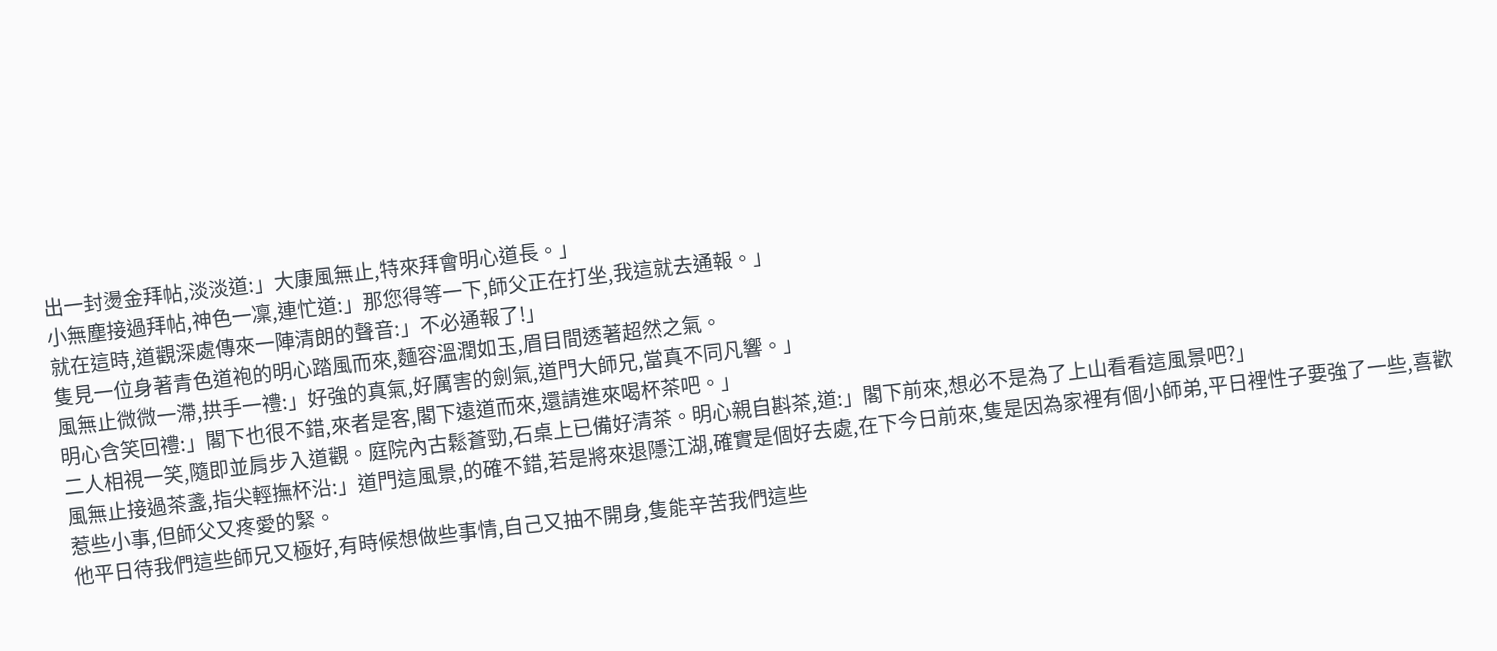出一封燙金拜帖,淡淡道:」大康風無止,特來拜會明心道長。」
小無塵接過拜帖,神色一凜,連忙道:」那您得等一下,師父正在打坐,我這就去通報。」
就在這時,道觀深處傳來一陣清朗的聲音:」不必通報了!」
隻見一位身著青色道袍的明心踏風而來,麵容溫潤如玉,眉目間透著超然之氣。
風無止微微一滯,拱手一禮:」好強的真氣,好厲害的劍氣,道門大師兄,當真不同凡響。」
明心含笑回禮:」閣下也很不錯,來者是客,閣下遠道而來,還請進來喝杯茶吧。」
二人相視一笑,隨即並肩步入道觀。庭院內古鬆蒼勁,石桌上已備好清茶。明心親自斟茶,道:」閣下前來,想必不是為了上山看看這風景吧?」
風無止接過茶盞,指尖輕撫杯沿:」道門這風景,的確不錯,若是將來退隱江湖,確實是個好去處,在下今日前來,隻是因為家裡有個小師弟,平日裡性子要強了一些,喜歡惹些小事,但師父又疼愛的緊。
他平日待我們這些師兄又極好,有時候想做些事情,自己又抽不開身,隻能辛苦我們這些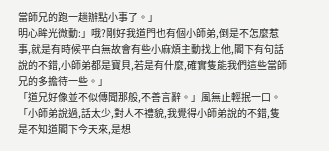當師兄的跑一趟辦點小事了。」
明心眸光微動:」哦?剛好我道門也有個小師弟,倒是不怎麼惹事,就是有時候平白無故會有些小麻煩主動找上他,閣下有句話說的不錯,小師弟都是寶貝,若是有什麼,確實隻能我們這些當師兄的多擔待一些。」
「道兄好像並不似傳聞那般,不善言辭。」風無止輕抿一口。
「小師弟說過,話太少,對人不禮貌,我覺得小師弟說的不錯,隻是不知道閣下今天來,是想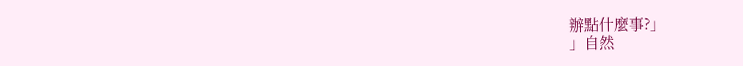辦點什麼事?」
」自然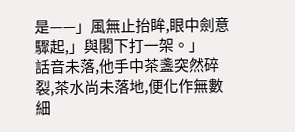是——」風無止抬眸,眼中劍意驟起,」與閣下打一架。」
話音未落,他手中茶盞突然碎裂,茶水尚未落地,便化作無數細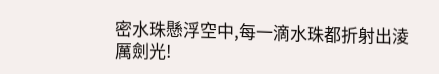密水珠懸浮空中,每一滴水珠都折射出淩厲劍光!